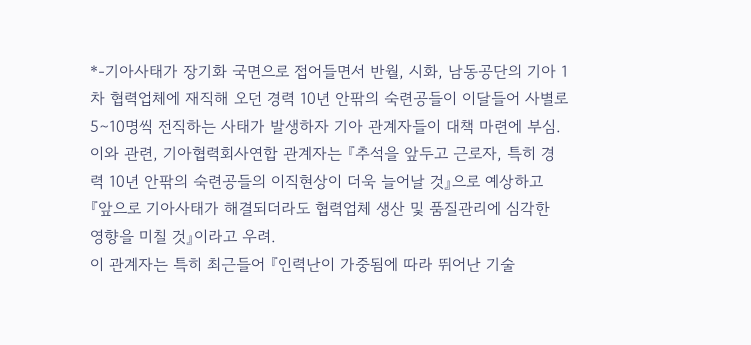*-기아사태가 장기화 국면으로 접어들면서 반월, 시화, 남동공단의 기아 1차 협력업체에 재직해 오던 경력 10년 안팎의 숙련공들이 이달들어 사별로 5∼10명씩 전직하는 사태가 발생하자 기아 관계자들이 대책 마련에 부심.
이와 관련, 기아협력회사연합 관계자는 『추석을 앞두고 근로자, 특히 경력 10년 안팎의 숙련공들의 이직현상이 더욱 늘어날 것』으로 예상하고 『앞으로 기아사태가 해결되더라도 협력업체 생산 및 품질관리에 심각한 영향을 미칠 것』이라고 우려.
이 관계자는 특히 최근들어 『인력난이 가중됨에 따라 뛰어난 기술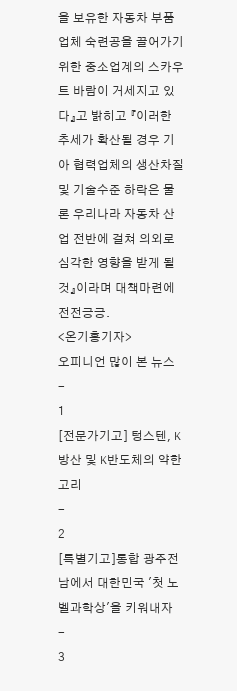을 보유한 자동차 부품업체 숙련공을 끌어가기 위한 중소업계의 스카우트 바람이 거세지고 있다』고 밝히고 『이러한 추세가 확산될 경우 기아 협력업체의 생산차질 및 기술수준 하락은 물론 우리나라 자동차 산업 전반에 걸쳐 의외로 심각한 영향을 받게 될 것』이라며 대책마련에 전전긍긍.
<온기홍기자>
오피니언 많이 본 뉴스
-
1
[전문가기고] 텅스텐, K방산 및 K반도체의 약한 고리
-
2
[특별기고]통합 광주전남에서 대한민국 '첫 노벨과학상'을 키워내자
-
3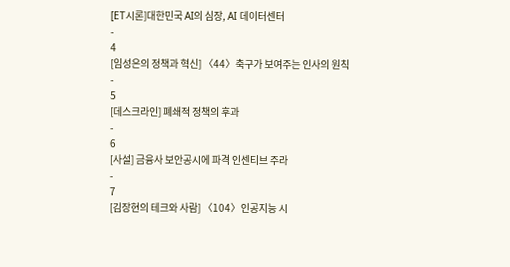[ET시론]대한민국 AI의 심장, AI 데이터센터
-
4
[임성은의 정책과 혁신] 〈44〉축구가 보여주는 인사의 원칙
-
5
[데스크라인] 폐쇄적 정책의 후과
-
6
[사설] 금융사 보안공시에 파격 인센티브 주라
-
7
[김장현의 테크와 사람] 〈104〉인공지능 시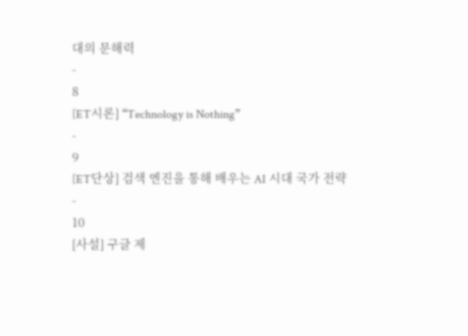대의 문해력
-
8
[ET시론] “Technology is Nothing”
-
9
[ET단상] 검색 엔진을 통해 배우는 AI 시대 국가 전략
-
10
[사설] 구글 제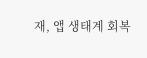재, 앱 생태계 회복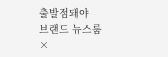출발점돼야
브랜드 뉴스룸
×